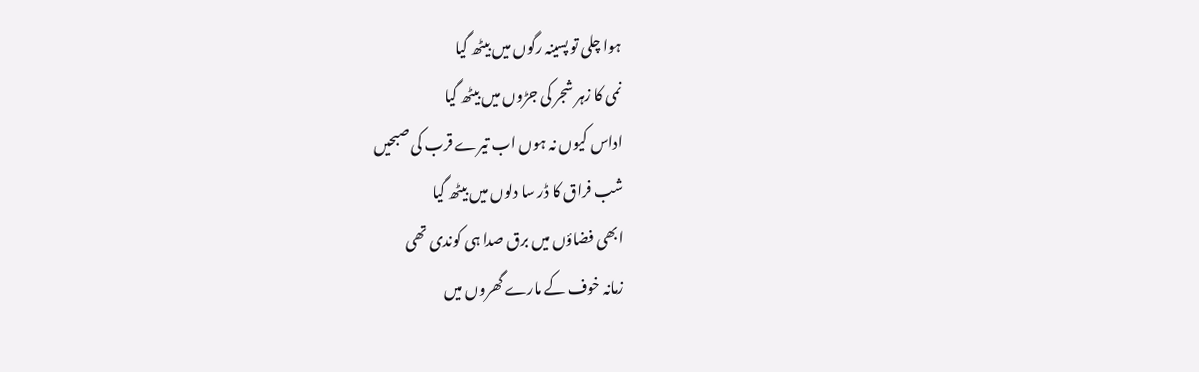ہوا چلی تو پسینہ رگوں میں بیٹھ گیا
نمی کا زہر شجر کی جڑوں میں بیٹھ گیا
اداس کیوں نہ ہوں اب تیرے قرب کی صبحیں
شب فراق کا ڈر سا دلوں میں بیٹھ گیا
ابھی فضاؤں میں برق صدا ہی کوندی تھی
زمانہ خوف کے مارے گھروں میں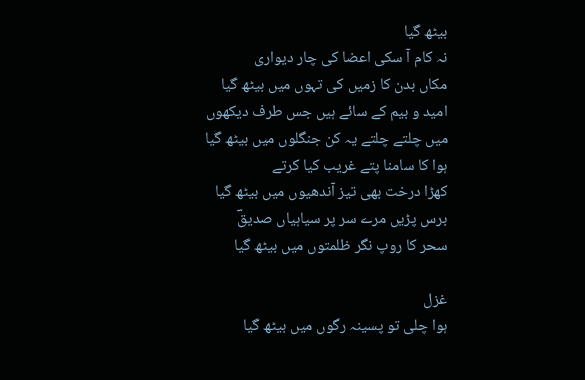بیٹھ گیا
نہ کام آ سکی اعضا کی چار دیواری
مکاں بدن کا زمیں کی تہوں میں بیٹھ گیا
امید و بیم کے سائے ہیں جس طرف دیکھوں
میں چلتے چلتے یہ کن جنگلوں میں بیٹھ گیا
ہوا کا سامنا پتے غریب کیا کرتے
کھڑا درخت بھی تیز آندھیوں میں بیٹھ گیا
برس پڑیں مرے سر پر سیاہیاں صدیقؔ
سحر کا روپ نگر ظلمتوں میں بیٹھ گیا

غزل
ہوا چلی تو پسینہ رگوں میں بیٹھ گیا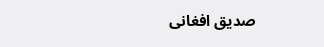صدیق افغانی